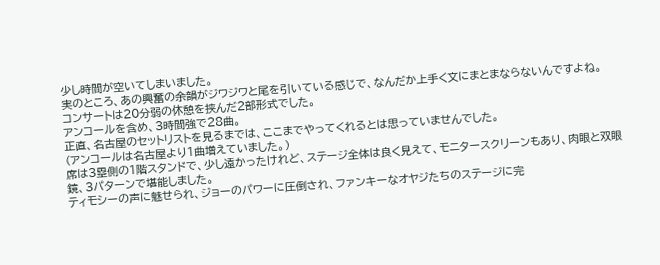少し時間が空いてしまいました。
実のところ、あの興奮の余韻がジワジワと尾を引いている感じで、なんだか上手く文にまとまならないんですよね。
コンサートは20分弱の休憩を挟んだ2部形式でした。
アンコールを含め、3時間強で28曲。
正直、名古屋のセットリストを見るまでは、ここまでやってくれるとは思っていませんでした。
(アンコールは名古屋より1曲増えていました。)
席は3塁側の1階スタンドで、少し遠かったけれど、ステージ全体は良く見えて、モニタースクリーンもあり、肉眼と双眼鏡、3パターンで堪能しました。
ティモシーの声に魅せられ、ジョーのパワーに圧倒され、ファンキーなオヤジたちのステージに完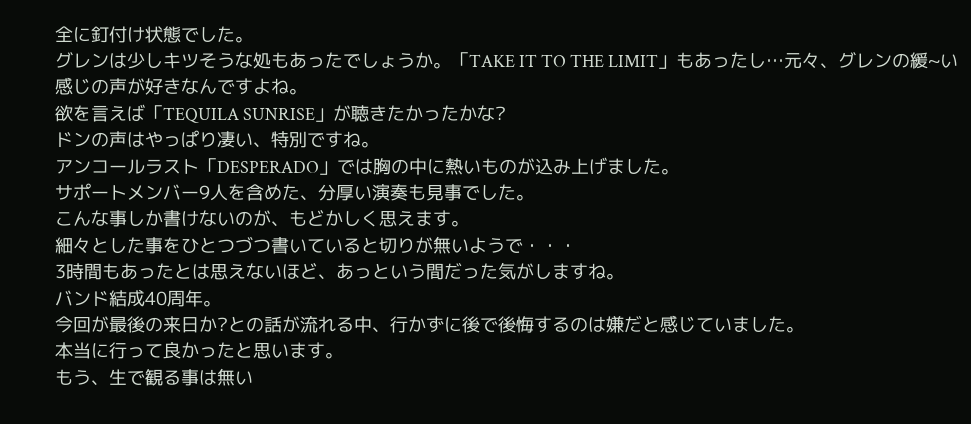全に釘付け状態でした。
グレンは少しキツそうな処もあったでしょうか。「TAKE IT TO THE LIMIT」もあったし…元々、グレンの緩~い感じの声が好きなんですよね。
欲を言えば「TEQUILA SUNRISE」が聴きたかったかな?
ドンの声はやっぱり凄い、特別ですね。
アンコールラスト「DESPERADO」では胸の中に熱いものが込み上げました。
サポートメンバー9人を含めた、分厚い演奏も見事でした。
こんな事しか書けないのが、もどかしく思えます。
細々とした事をひとつづつ書いていると切りが無いようで・・・
3時間もあったとは思えないほど、あっという間だった気がしますね。
バンド結成40周年。
今回が最後の来日か?との話が流れる中、行かずに後で後悔するのは嫌だと感じていました。
本当に行って良かったと思います。
もう、生で観る事は無い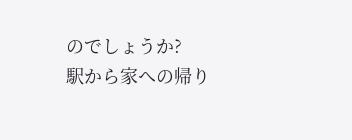のでしょうか?
駅から家への帰り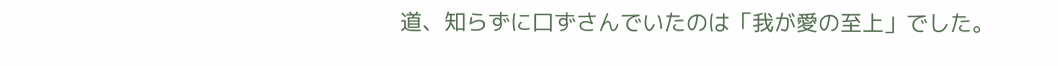道、知らずに口ずさんでいたのは「我が愛の至上」でした。